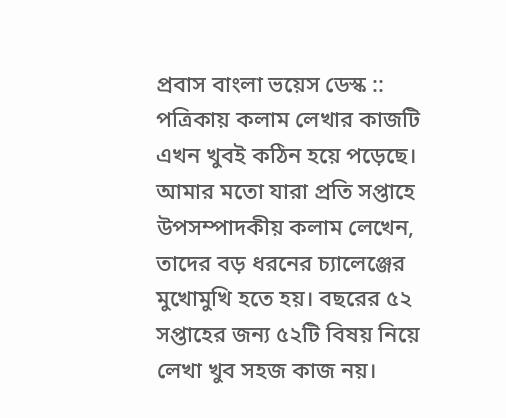প্রবাস বাংলা ভয়েস ডেস্ক :: পত্রিকায় কলাম লেখার কাজটি এখন খুবই কঠিন হয়ে পড়েছে। আমার মতো যারা প্রতি সপ্তাহে উপসম্পাদকীয় কলাম লেখেন, তাদের বড় ধরনের চ্যালেঞ্জের মুখোমুখি হতে হয়। বছরের ৫২ সপ্তাহের জন্য ৫২টি বিষয় নিয়ে লেখা খুব সহজ কাজ নয়।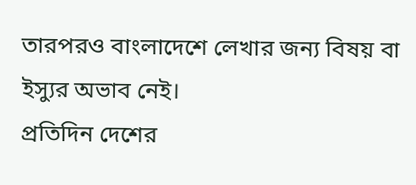তারপরও বাংলাদেশে লেখার জন্য বিষয় বা ইস্যুর অভাব নেই।
প্রতিদিন দেশের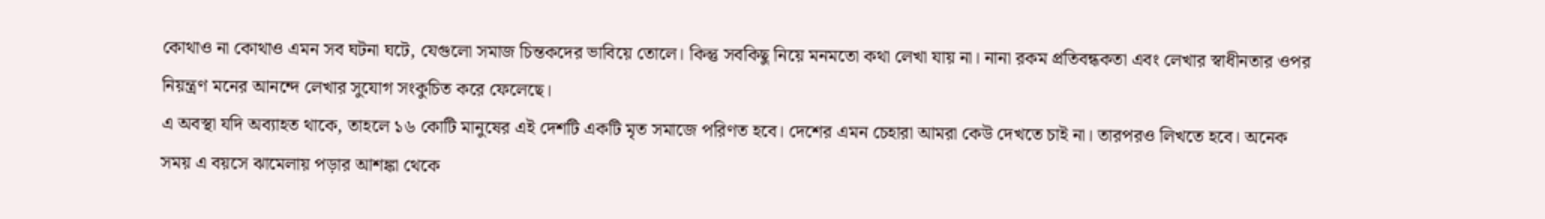কোথাও না কোথাও এমন সব ঘটনা ঘটে, যেগুলো সমাজ চিন্তকদের ভাবিয়ে তোলে। কিন্তু সবকিছু নিয়ে মনমতো কথা লেখা যায় না। নানা রকম প্রতিবন্ধকতা এবং লেখার স্বাধীনতার ওপর নিয়ন্ত্রণ মনের আনন্দে লেখার সুযোগ সংকুচিত করে ফেলেছে।
এ অবস্থা যদি অব্যাহত থাকে, তাহলে ১৬ কোটি মানুষের এই দেশটি একটি মৃত সমাজে পরিণত হবে। দেশের এমন চেহারা আমরা কেউ দেখতে চাই না। তারপরও লিখতে হবে। অনেক সময় এ বয়সে ঝামেলায় পড়ার আশঙ্কা থেকে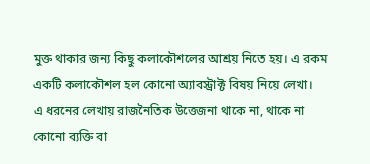মুক্ত থাকার জন্য কিছু কলাকৌশলের আশ্রয় নিতে হয়। এ রকম একটি কলাকৌশল হল কোনো অ্যাবস্ট্রাক্ট বিষয় নিয়ে লেখা।
এ ধরনের লেখায় রাজনৈতিক উত্তেজনা থাকে না, থাকে না কোনো ব্যক্তি বা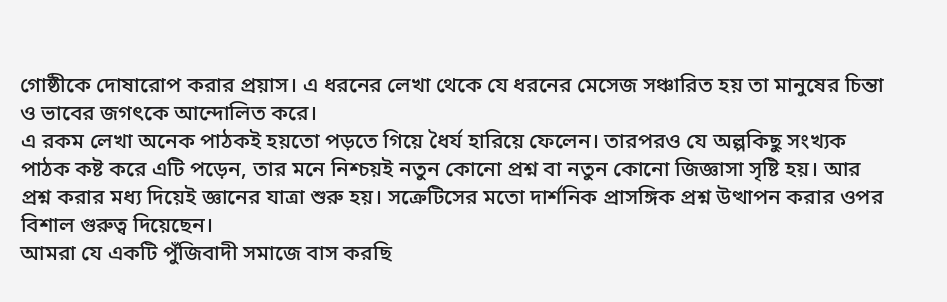গোষ্ঠীকে দোষারোপ করার প্রয়াস। এ ধরনের লেখা থেকে যে ধরনের মেসেজ সঞ্চারিত হয় তা মানুষের চিন্তা ও ভাবের জগৎকে আন্দোলিত করে।
এ রকম লেখা অনেক পাঠকই হয়তো পড়তে গিয়ে ধৈর্য হারিয়ে ফেলেন। তারপরও যে অল্পকিছু সংখ্যক পাঠক কষ্ট করে এটি পড়েন, তার মনে নিশ্চয়ই নতুন কোনো প্রশ্ন বা নতুন কোনো জিজ্ঞাসা সৃষ্টি হয়। আর প্রশ্ন করার মধ্য দিয়েই জ্ঞানের যাত্রা শুরু হয়। সক্রেটিসের মতো দার্শনিক প্রাসঙ্গিক প্রশ্ন উত্থাপন করার ওপর বিশাল গুরুত্ব দিয়েছেন।
আমরা যে একটি পুঁজিবাদী সমাজে বাস করছি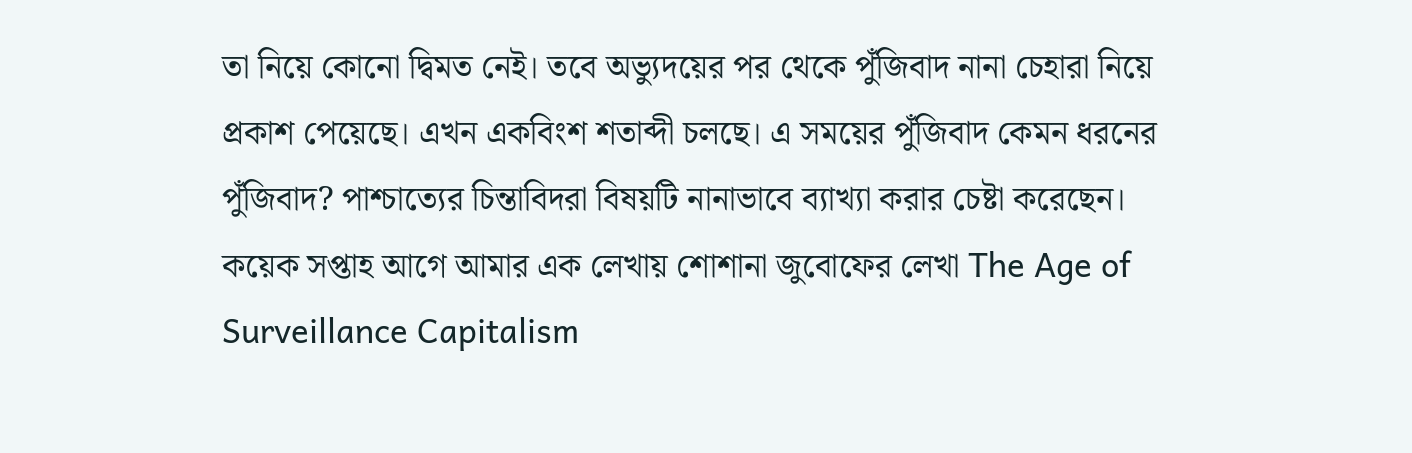তা নিয়ে কোনো দ্বিমত নেই। তবে অভ্যুদয়ের পর থেকে পুঁজিবাদ নানা চেহারা নিয়ে প্রকাশ পেয়েছে। এখন একবিংশ শতাব্দী চলছে। এ সময়ের পুঁজিবাদ কেমন ধরনের পুঁজিবাদ? পাশ্চাত্যের চিন্তাবিদরা বিষয়টি নানাভাবে ব্যাখ্যা করার চেষ্টা করেছেন।
কয়েক সপ্তাহ আগে আমার এক লেখায় শোশানা জুবোফের লেখা The Age of Surveillance Capitalism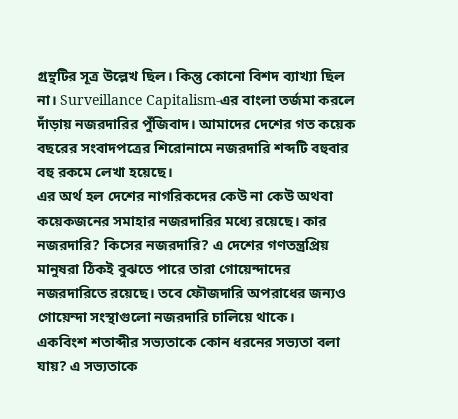গ্রন্থটির সূত্র উল্লেখ ছিল। কিন্তু কোনো বিশদ ব্যাখ্যা ছিল না। Surveillance Capitalism-এর বাংলা তর্জমা করলে দাঁড়ায় নজরদারির পুঁজিবাদ। আমাদের দেশের গত কয়েক বছরের সংবাদপত্রের শিরোনামে নজরদারি শব্দটি বহুবার বহু রকমে লেখা হয়েছে।
এর অর্থ হল দেশের নাগরিকদের কেউ না কেউ অথবা কয়েকজনের সমাহার নজরদারির মধ্যে রয়েছে। কার নজরদারি? কিসের নজরদারি? এ দেশের গণতন্ত্রপ্রিয় মানুষরা ঠিকই বুঝতে পারে তারা গোয়েন্দাদের নজরদারিতে রয়েছে। তবে ফৌজদারি অপরাধের জন্যও গোয়েন্দা সংস্থাগুলো নজরদারি চালিয়ে থাকে।
একবিংশ শতাব্দীর সভ্যতাকে কোন ধরনের সভ্যতা বলা যায়? এ সভ্যতাকে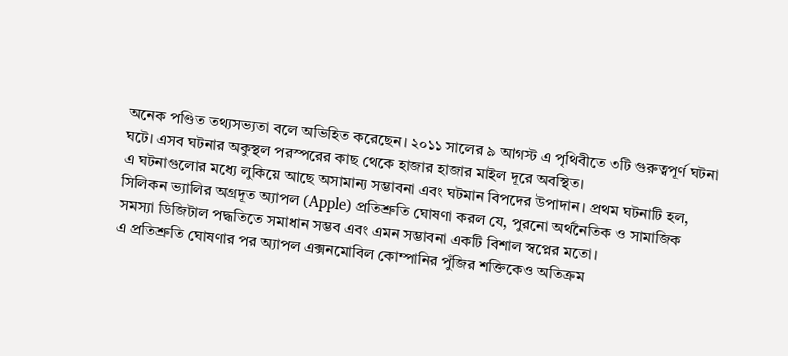অনেক পণ্ডিত তথ্যসভ্যতা বলে অভিহিত করেছেন। ২০১১ সালের ৯ আগস্ট এ পৃথিবীতে ৩টি গুরুত্বপূর্ণ ঘটনা ঘটে। এসব ঘটনার অকুস্থল পরস্পরের কাছ থেকে হাজার হাজার মাইল দূরে অবস্থিত।
এ ঘটনাগুলোর মধ্যে লুকিয়ে আছে অসামান্য সম্ভাবনা এবং ঘটমান বিপদের উপাদান। প্রথম ঘটনাটি হল, সিলিকন ভ্যালির অগ্রদূত অ্যাপল (Apple) প্রতিশ্রুতি ঘোষণা করল যে, পুরনো অর্থনৈতিক ও সামাজিক সমস্যা ডিজিটাল পদ্ধতিতে সমাধান সম্ভব এবং এমন সম্ভাবনা একটি বিশাল স্বপ্নের মতো।
এ প্রতিশ্রুতি ঘোষণার পর অ্যাপল এক্সনমোবিল কোম্পানির পুঁজির শক্তিকেও অতিক্রম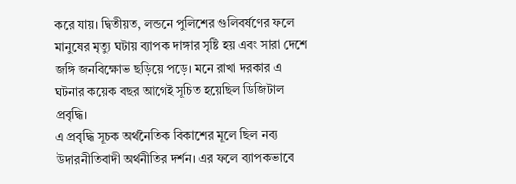করে যায়। দ্বিতীয়ত, লন্ডনে পুলিশের গুলিবর্ষণের ফলে মানুষের মৃত্যু ঘটায় ব্যাপক দাঙ্গার সৃষ্টি হয় এবং সারা দেশে জঙ্গি জনবিক্ষোভ ছড়িয়ে পড়ে। মনে রাখা দরকার এ ঘটনার কয়েক বছর আগেই সূচিত হয়েছিল ডিজিটাল প্রবৃদ্ধি।
এ প্রবৃদ্ধি সূচক অর্থনৈতিক বিকাশের মূলে ছিল নব্য উদারনীতিবাদী অর্থনীতির দর্শন। এর ফলে ব্যাপকভাবে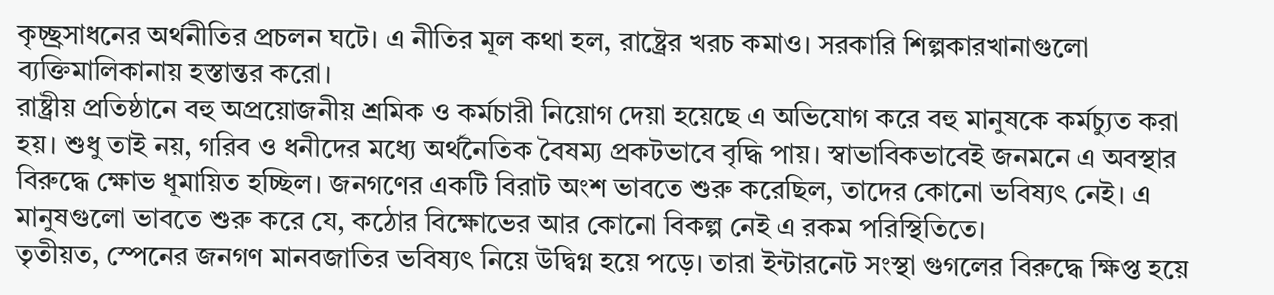কৃচ্ছ্রসাধনের অর্থনীতির প্রচলন ঘটে। এ নীতির মূল কথা হল, রাষ্ট্রের খরচ কমাও। সরকারি শিল্পকারখানাগুলো ব্যক্তিমালিকানায় হস্তান্তর করো।
রাষ্ট্রীয় প্রতিষ্ঠানে বহু অপ্রয়োজনীয় শ্রমিক ও কর্মচারী নিয়োগ দেয়া হয়েছে এ অভিযোগ করে বহু মানুষকে কর্মচ্যুত করা হয়। শুধু তাই নয়, গরিব ও ধনীদের মধ্যে অর্থনৈতিক বৈষম্য প্রকটভাবে বৃদ্ধি পায়। স্বাভাবিকভাবেই জনমনে এ অবস্থার বিরুদ্ধে ক্ষোভ ধূমায়িত হচ্ছিল। জনগণের একটি বিরাট অংশ ভাবতে শুরু করেছিল, তাদের কোনো ভবিষ্যৎ নেই। এ মানুষগুলো ভাবতে শুরু করে যে, কঠোর বিক্ষোভের আর কোনো বিকল্প নেই এ রকম পরিস্থিতিতে।
তৃতীয়ত, স্পেনের জনগণ মানবজাতির ভবিষ্যৎ নিয়ে উদ্বিগ্ন হয়ে পড়ে। তারা ইন্টারনেট সংস্থা গুগলের বিরুদ্ধে ক্ষিপ্ত হয়ে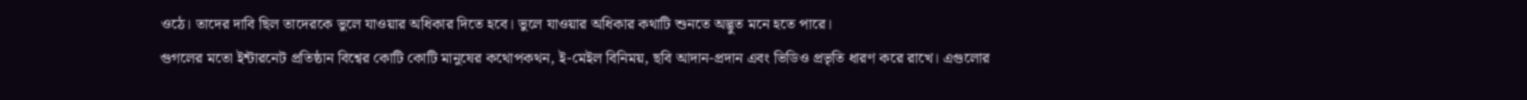ওঠে। তাদের দাবি ছিল তাদেরকে ভুলে যাওয়ার অধিকার দিতে হবে। ভুলে যাওয়ার অধিকার কথাটি শুনতে অদ্ভুত মনে হতে পারে।
গুগলের মতো ইন্টারনেট প্রতিষ্ঠান বিশ্বের কোটি কোটি মানুষের কথোপকথন, ই-মেইল বিনিময়, ছবি আদান-প্রদান এবং ভিডিও প্রভৃতি ধারণ করে রাখে। এগুলোর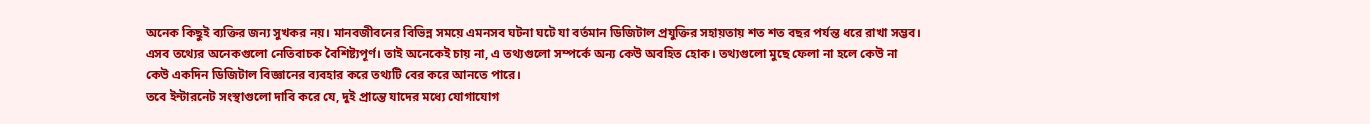অনেক কিছুই ব্যক্তির জন্য সুখকর নয়। মানবজীবনের বিভিন্ন সময়ে এমনসব ঘটনা ঘটে যা বর্তমান ডিজিটাল প্রযুক্তির সহায়তায় শত শত বছর পর্যন্ত ধরে রাখা সম্ভব।
এসব তথ্যের অনেকগুলো নেতিবাচক বৈশিষ্ট্যপূর্ণ। তাই অনেকেই চায় না, এ তথ্যগুলো সম্পর্কে অন্য কেউ অবহিত হোক। তথ্যগুলো মুছে ফেলা না হলে কেউ না কেউ একদিন ডিজিটাল বিজ্ঞানের ব্যবহার করে তথ্যটি বের করে আনতে পারে।
তবে ইন্টারনেট সংস্থাগুলো দাবি করে যে, দুই প্রান্তে যাদের মধ্যে যোগাযোগ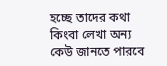হচ্ছে তাদের কথা কিংবা লেখা অন্য কেউ জানতে পারবে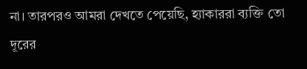না। তারপরও আমরা দেখতে পেয়েছি, হ্যাকাররা ব্যক্তি তো দূরের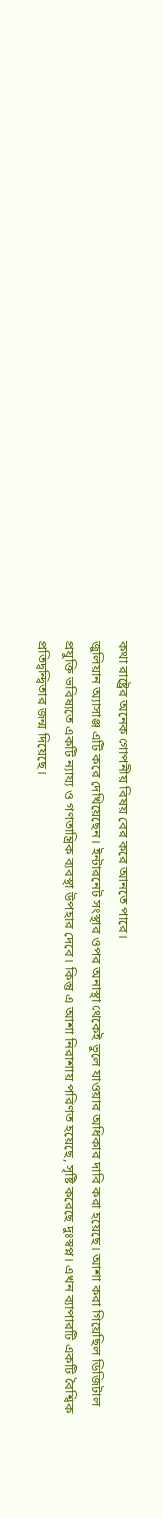কথা রাষ্ট্রের অনেক গোপনীয় বিষয় বের করে আনতে পারে।
জুলিয়ান অ্যাসাঞ্জ এটি করে দেখিয়েছেন। ইন্টারনেট সংস্থার ওপর অনাস্থা থেকেই ভুলে যাওয়ার অধিকার দাবি করা হয়েছে। আশা করা গিয়েছিল ডিজিটাল প্রযুক্তি ভবিষ্যতে একটি ন্যায্য ও গণতান্ত্রিক ব্যবস্থা উপহার দেবে। কিন্তু এ আশা নিরাশায় পরিণত হয়েছে, সৃষ্টি করেছে দুঃস্বপ্ন। এখন ব্যাপারটি একটি বৈশ্বিক প্রতিদ্বন্দ্বিতার জন্ম দিয়েছে।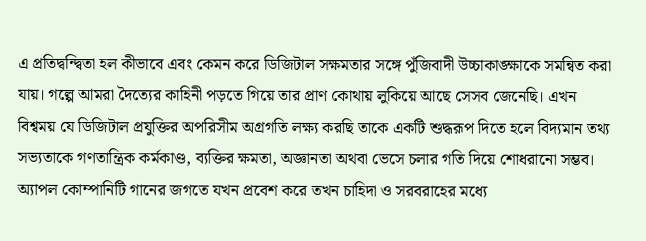এ প্রতিদ্বন্দ্বিতা হল কীভাবে এবং কেমন করে ডিজিটাল সক্ষমতার সঙ্গে পুঁজিবাদী উচ্চাকাঙ্ক্ষাকে সমন্বিত করা যায়। গল্পে আমরা দৈত্যের কাহিনী পড়তে গিয়ে তার প্রাণ কোথায় লুকিয়ে আছে সেসব জেনেছি। এখন বিশ্বময় যে ডিজিটাল প্রযুক্তির অপরিসীম অগ্রগতি লক্ষ্য করছি তাকে একটি শুদ্ধরূপ দিতে হলে বিদ্যমান তথ্য সভ্যতাকে গণতান্ত্রিক কর্মকাণ্ড, ব্যক্তির ক্ষমতা, অজ্ঞানতা অথবা ভেসে চলার গতি দিয়ে শোধরানো সম্ভব।
অ্যাপল কোম্পানিটি গানের জগতে যখন প্রবেশ করে তখন চাহিদা ও সরবরাহের মধ্যে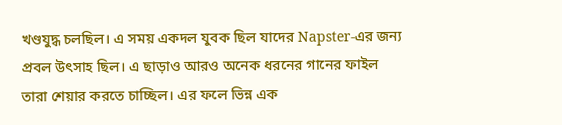খণ্ডযুদ্ধ চলছিল। এ সময় একদল যুবক ছিল যাদের Napster-এর জন্য প্রবল উৎসাহ ছিল। এ ছাড়াও আরও অনেক ধরনের গানের ফাইল তারা শেয়ার করতে চাচ্ছিল। এর ফলে ভিন্ন এক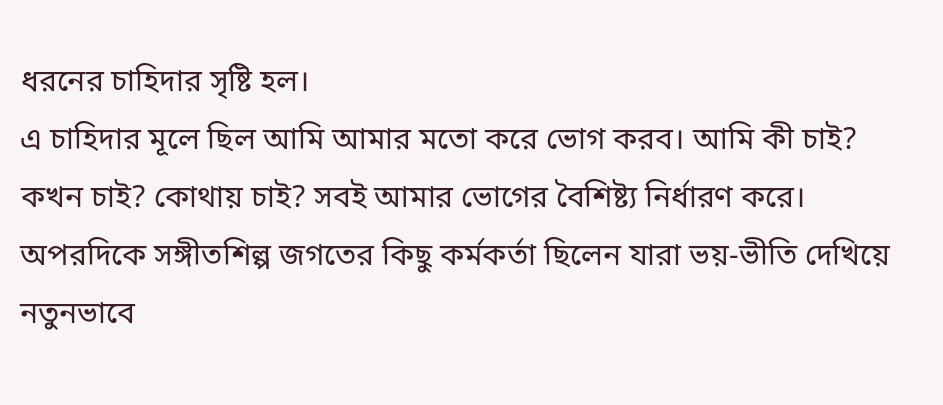ধরনের চাহিদার সৃষ্টি হল।
এ চাহিদার মূলে ছিল আমি আমার মতো করে ভোগ করব। আমি কী চাই? কখন চাই? কোথায় চাই? সবই আমার ভোগের বৈশিষ্ট্য নির্ধারণ করে। অপরদিকে সঙ্গীতশিল্প জগতের কিছু কর্মকর্তা ছিলেন যারা ভয়-ভীতি দেখিয়ে নতুনভাবে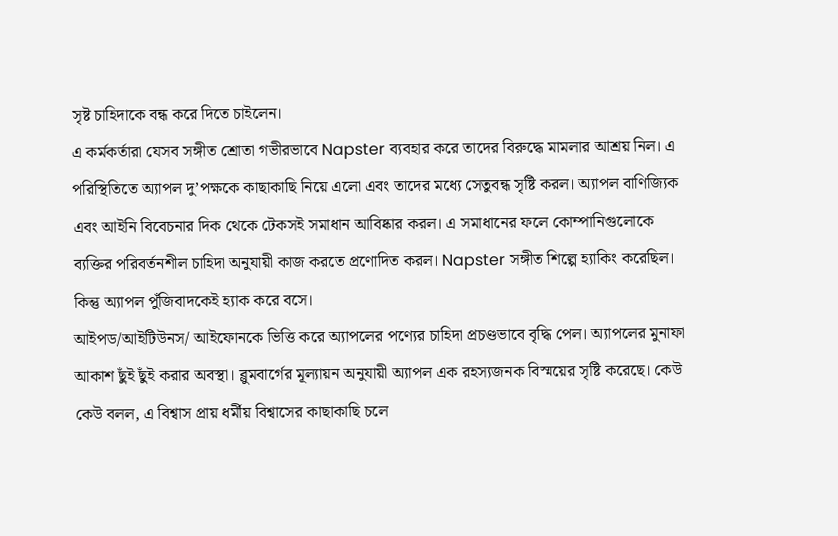সৃষ্ট চাহিদাকে বন্ধ করে দিতে চাইলেন।
এ কর্মকর্তারা যেসব সঙ্গীত শ্রোতা গভীরভাবে Napster ব্যবহার করে তাদের বিরুদ্ধে মামলার আশ্রয় নিল। এ পরিস্থিতিতে অ্যাপল দু’পক্ষকে কাছাকাছি নিয়ে এলো এবং তাদের মধ্যে সেতুবন্ধ সৃষ্টি করল। অ্যাপল বাণিজ্যিক এবং আইনি বিবেচনার দিক থেকে টেকসই সমাধান আবিষ্কার করল। এ সমাধানের ফলে কোম্পানিগুলোকে ব্যক্তির পরিবর্তনশীল চাহিদা অনুযায়ী কাজ করতে প্রণোদিত করল। Napster সঙ্গীত শিল্পে হ্যাকিং করেছিল। কিন্তু অ্যাপল পুঁজিবাদকেই হ্যাক করে বসে।
আইপড/আইটিউনস/ আইফোনকে ভিত্তি করে অ্যাপলের পণ্যের চাহিদা প্রচণ্ডভাবে বৃদ্ধি পেল। অ্যাপলের মুনাফা আকাশ ছুঁই ছুঁই করার অবস্থা। ব্লুমবার্গের মূল্যায়ন অনুযায়ী অ্যাপল এক রহস্যজনক বিস্ময়ের সৃষ্টি করেছে। কেউ কেউ বলল, এ বিশ্বাস প্রায় ধর্মীয় বিশ্বাসের কাছাকাছি চলে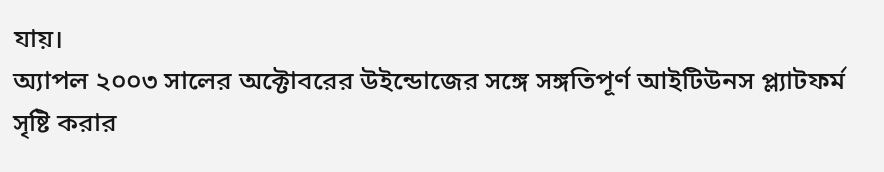যায়।
অ্যাপল ২০০৩ সালের অক্টোবরের উইন্ডোজের সঙ্গে সঙ্গতিপূর্ণ আইটিউনস প্ল্যাটফর্ম সৃষ্টি করার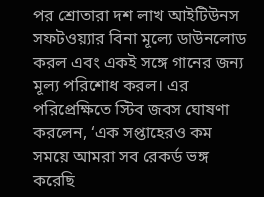পর শ্রোতারা দশ লাখ আইটিউনস সফটওয়্যার বিনা মূল্যে ডাউনলোড করল এবং একই সঙ্গে গানের জন্য মূল্য পরিশোধ করল। এর পরিপ্রেক্ষিতে স্টিব জবস ঘোষণা করলেন, ‘এক সপ্তাহেরও কম সময়ে আমরা সব রেকর্ড ভঙ্গ করেছি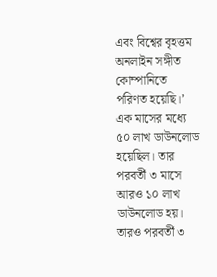এবং বিশ্বের বৃহত্তম অনলাইন সঙ্গীত কোম্পানিতে পরিণত হয়েছি।’
এক মাসের মধ্যে ৫০ লাখ ডাউনলোড হয়েছিল। তার পরবর্তী ৩ মাসে আরও ১০ লাখ ডাউনলোড হয়। তারও পরবর্তী ৩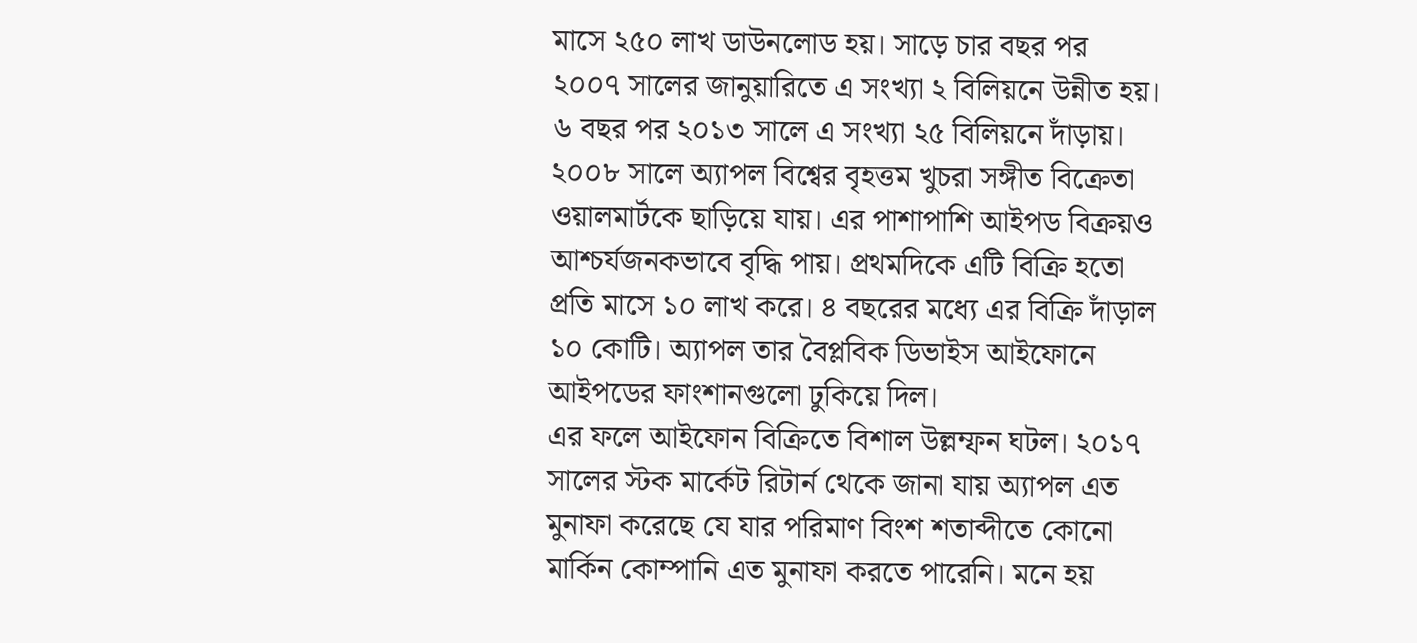মাসে ২৫০ লাখ ডাউনলোড হয়। সাড়ে চার বছর পর ২০০৭ সালের জানুয়ারিতে এ সংখ্যা ২ বিলিয়নে উন্নীত হয়। ৬ বছর পর ২০১৩ সালে এ সংখ্যা ২৫ বিলিয়নে দাঁড়ায়।
২০০৮ সালে অ্যাপল বিশ্বের বৃহত্তম খুচরা সঙ্গীত বিক্রেতা ওয়ালমার্টকে ছাড়িয়ে যায়। এর পাশাপাশি আইপড বিক্রয়ও আশ্চর্যজনকভাবে বৃদ্ধি পায়। প্রথমদিকে এটি বিক্রি হতো প্রতি মাসে ১০ লাখ করে। ৪ বছরের মধ্যে এর বিক্রি দাঁড়াল ১০ কোটি। অ্যাপল তার বৈপ্লবিক ডিভাইস আইফোনে আইপডের ফাংশানগুলো ঢুকিয়ে দিল।
এর ফলে আইফোন বিক্রিতে বিশাল উল্লম্ফন ঘটল। ২০১৭ সালের স্টক মার্কেট রিটার্ন থেকে জানা যায় অ্যাপল এত মুনাফা করেছে যে যার পরিমাণ বিংশ শতাব্দীতে কোনো মার্কিন কোম্পানি এত মুনাফা করতে পারেনি। মনে হয়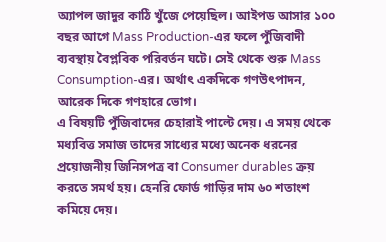অ্যাপল জাদুর কাঠি খুঁজে পেয়েছিল। আইপড আসার ১০০ বছর আগে Mass Production-এর ফলে পুঁজিবাদী ব্যবস্থায় বৈপ্লবিক পরিবর্তন ঘটে। সেই থেকে শুরু Mass Consumption-এর। অর্থাৎ একদিকে গণউৎপাদন, আরেক দিকে গণহারে ভোগ।
এ বিষয়টি পুঁজিবাদের চেহারাই পাল্টে দেয়। এ সময় থেকে মধ্যবিত্ত সমাজ তাদের সাধ্যের মধ্যে অনেক ধরনের প্রয়োজনীয় জিনিসপত্র বা Consumer durables ক্রয় করতে সমর্থ হয়। হেনরি ফোর্ড গাড়ির দাম ৬০ শতাংশ কমিয়ে দেয়।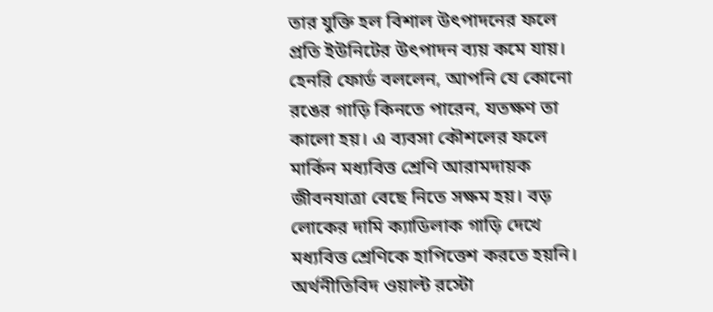তার যুক্তি হল বিশাল উৎপাদনের ফলে প্রতি ইউনিটের উৎপাদন ব্যয় কমে যায়।
হেনরি ফোর্ড বললেন, আপনি যে কোনো রঙের গাড়ি কিনতে পারেন, যতক্ষণ তা কালো হয়। এ ব্যবসা কৌশলের ফলে মার্কিন মধ্যবিত্ত শ্রেণি আরামদায়ক জীবনযাত্রা বেছে নিতে সক্ষম হয়। বড় লোকের দামি ক্যাডিলাক গাড়ি দেখে মধ্যবিত্ত শ্রেণিকে হাপিত্তেশ করতে হয়নি।
অর্থনীতিবিদ ওয়াল্ট রস্টো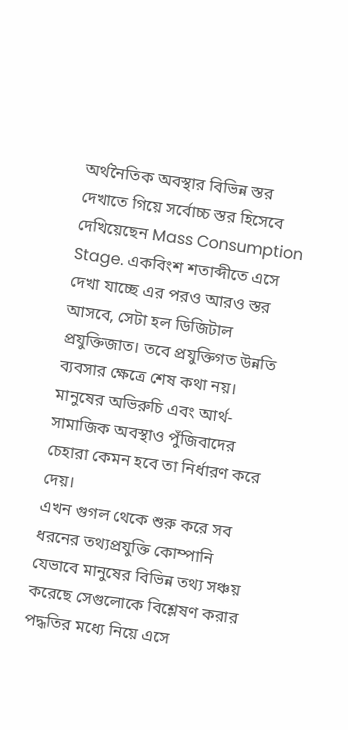অর্থনৈতিক অবস্থার বিভিন্ন স্তর দেখাতে গিয়ে সর্বোচ্চ স্তর হিসেবে দেখিয়েছেন Mass Consumption Stage. একবিংশ শতাব্দীতে এসে দেখা যাচ্ছে এর পরও আরও স্তর আসবে, সেটা হল ডিজিটাল প্রযুক্তিজাত। তবে প্রযুক্তিগত উন্নতি ব্যবসার ক্ষেত্রে শেষ কথা নয়। মানুষের অভিরুচি এবং আর্থ-সামাজিক অবস্থাও পুঁজিবাদের চেহারা কেমন হবে তা নির্ধারণ করে দেয়।
এখন গুগল থেকে শুরু করে সব ধরনের তথ্যপ্রযুক্তি কোম্পানি যেভাবে মানুষের বিভিন্ন তথ্য সঞ্চয় করেছে সেগুলোকে বিশ্লেষণ করার পদ্ধতির মধ্যে নিয়ে এসে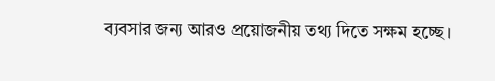ব্যবসার জন্য আরও প্রয়োজনীয় তথ্য দিতে সক্ষম হচ্ছে।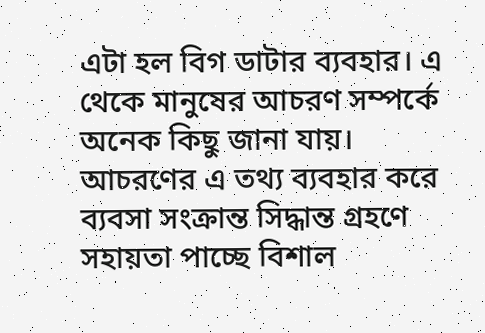এটা হল বিগ ডাটার ব্যবহার। এ থেকে মানুষের আচরণ সম্পর্কে অনেক কিছু জানা যায়।
আচরণের এ তথ্য ব্যবহার করে ব্যবসা সংক্রান্ত সিদ্ধান্ত গ্রহণে সহায়তা পাচ্ছে বিশাল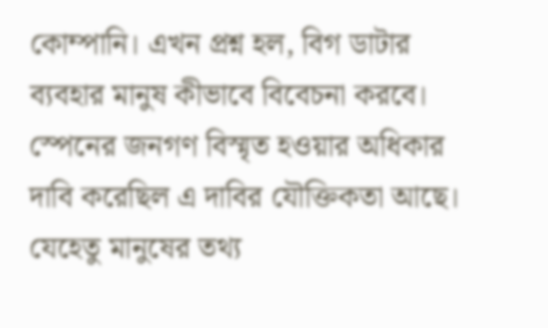কোম্পানি। এখন প্রশ্ন হল, বিগ ডাটার ব্যবহার মানুষ কীভাবে বিবেচনা করবে। স্পেনের জনগণ বিস্মৃত হওয়ার অধিকার দাবি করেছিল এ দাবির যৌক্তিকতা আছে। যেহেতু মানুষের তথ্য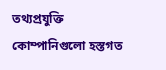তথ্যপ্রযুক্তি কোম্পানিগুলো হস্তগত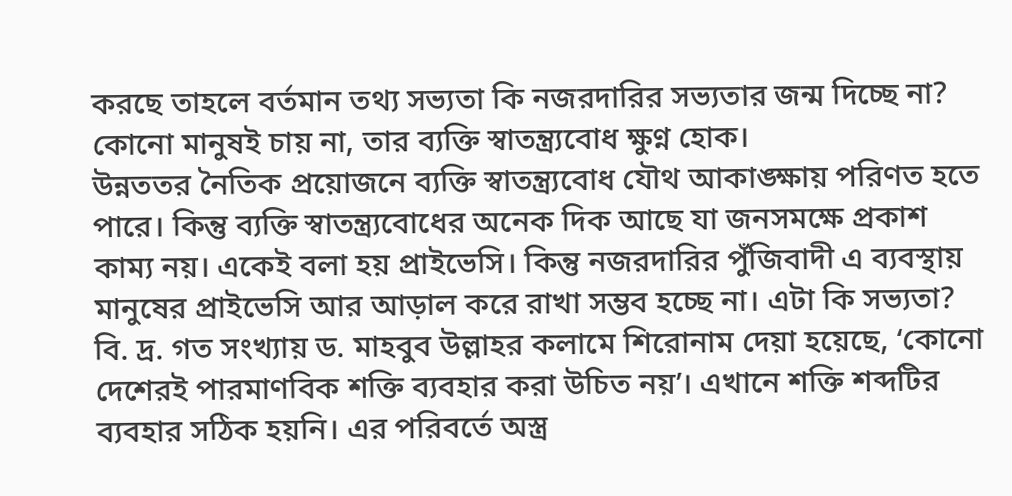করছে তাহলে বর্তমান তথ্য সভ্যতা কি নজরদারির সভ্যতার জন্ম দিচ্ছে না? কোনো মানুষই চায় না, তার ব্যক্তি স্বাতন্ত্র্যবোধ ক্ষুণ্ন হোক।
উন্নততর নৈতিক প্রয়োজনে ব্যক্তি স্বাতন্ত্র্যবোধ যৌথ আকাঙ্ক্ষায় পরিণত হতে পারে। কিন্তু ব্যক্তি স্বাতন্ত্র্যবোধের অনেক দিক আছে যা জনসমক্ষে প্রকাশ কাম্য নয়। একেই বলা হয় প্রাইভেসি। কিন্তু নজরদারির পুঁজিবাদী এ ব্যবস্থায় মানুষের প্রাইভেসি আর আড়াল করে রাখা সম্ভব হচ্ছে না। এটা কি সভ্যতা?
বি. দ্র. গত সংখ্যায় ড. মাহবুব উল্লাহর কলামে শিরোনাম দেয়া হয়েছে, ‘কোনো দেশেরই পারমাণবিক শক্তি ব্যবহার করা উচিত নয়’। এখানে শক্তি শব্দটির ব্যবহার সঠিক হয়নি। এর পরিবর্তে অস্ত্র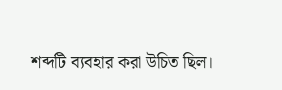শব্দটি ব্যবহার করা উচিত ছিল।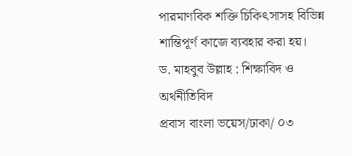পারমাণবিক শক্তি চিকিৎসাসহ বিভিন্ন শান্তিপূর্ণ কাজে ব্যবহার করা হয়।
ড. মাহবুব উল্লাহ : শিক্ষাবিদ ও অর্থনীতিবিদ
প্রবাস বাংলা ভয়েস/ঢাকা/ ০৩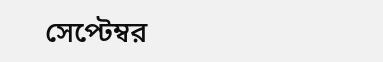সেপ্টেম্বর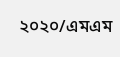২০২০/এমএম